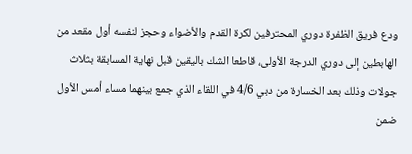ودع فريق الظفرة دوري المحترفين لكرة القدم والأضواء وحجز لنفسه أول مقعد من الهابطين إلى دوري الدرجة الأولى، قاطعا الشك باليقين قبل نهاية المسابقة بثلاث جولات وذلك بعد الخسارة من دبي 4/6 في اللقاء الذي جمع بينهما مساء أمس الأول ضمن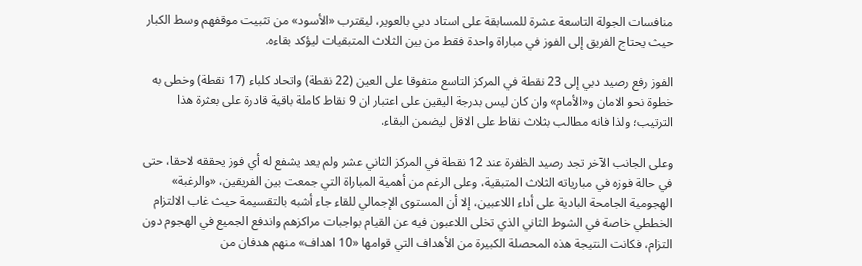منافسات الجولة التاسعة عشرة للمسابقة على استاد دبي بالعوير، ليقترب «الأسود» من تثبيت موقفهم وسط الكبار حيث يحتاج الفريق إلى الفوز في مباراة واحدة فقط من بين الثلاث المتبقيات ليؤكد بقاءه.

الفوز رفع رصيد دبي إلى 23 نقطة في المركز التاسع متفوقا على العين (22 نقطة) واتحاد كلباء (17 نقطة) وخطى به خطوة نحو الامان و«الأمام» وان كان ليس بدرجة اليقين على اعتبار ان 9 نقاط كاملة باقية قادرة على بعثرة هذا الترتيب؛ ولذا فانه مطالب بثلاث نقاط على الاقل ليضمن البقاء.

وعلى الجانب الآخر تجد رصيد الظفرة عند 12 نقطة في المركز الثاني عشر ولم يعد يشفع له أي فوز يحققه لاحقا، حتى في حالة فوزه في مبارياته الثلاث المتبقية، وعلى الرغم من أهمية المباراة التي جمعت بين الفريقين، «والرغبة» الهجومية الجامحة البادية على أداء اللاعبين، إلا أن المستوى الإجمالي للقاء جاء أشبه بالتقسيمة حيث غاب الالتزام الخططي خاصة في الشوط الثاني الذي تخلى اللاعبون فيه عن القيام بواجبات مراكزهم واندفع الجميع في الهجوم دون التزام، فكانت النتيجة هذه المحصلة الكبيرة من الأهداف التي قوامها «10 اهداف» منهم هدفان من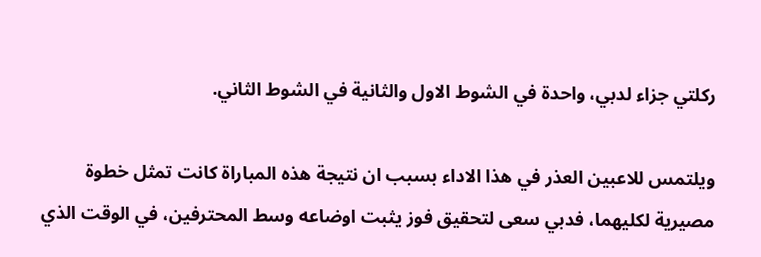ركلتي جزاء لدبي، واحدة في الشوط الاول والثانية في الشوط الثاني.

ويلتمس للاعبين العذر في هذا الاداء بسبب ان نتيجة هذه المباراة كانت تمثل خطوة مصيرية لكليهما، فدبي سعى لتحقيق فوز يثبت اوضاعه وسط المحترفين، في الوقت الذي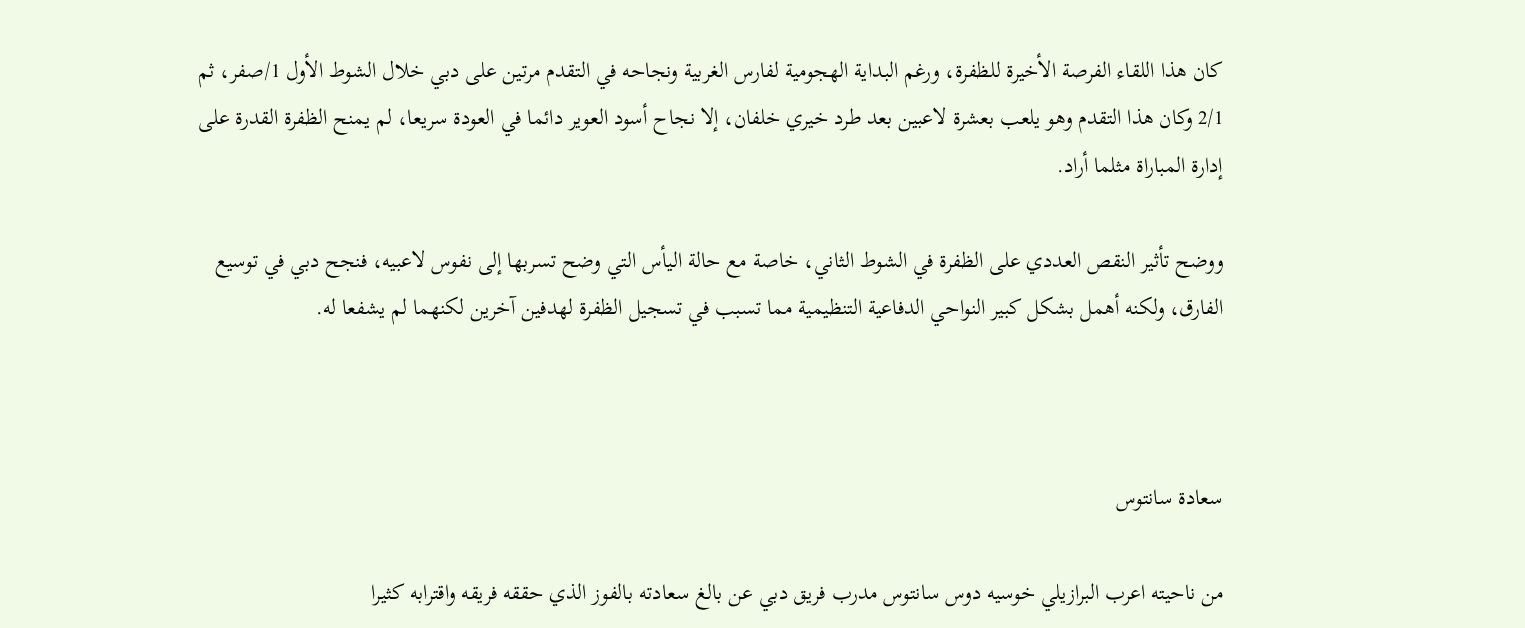كان هذا اللقاء الفرصة الأخيرة للظفرة، ورغم البداية الهجومية لفارس الغربية ونجاحه في التقدم مرتين على دبي خلال الشوط الأول 1/صفر، ثم 2/1 وكان هذا التقدم وهو يلعب بعشرة لاعبين بعد طرد خيري خلفان، إلا نجاح أسود العوير دائما في العودة سريعا، لم يمنح الظفرة القدرة على إدارة المباراة مثلما أراد.

ووضح تأثير النقص العددي على الظفرة في الشوط الثاني، خاصة مع حالة اليأس التي وضح تسربها إلى نفوس لاعبيه، فنجح دبي في توسيع الفارق، ولكنه أهمل بشكل كبير النواحي الدفاعية التنظيمية مما تسبب في تسجيل الظفرة لهدفين آخرين لكنهما لم يشفعا له.



سعادة سانتوس

من ناحيته اعرب البرازيلي خوسيه دوس سانتوس مدرب فريق دبي عن بالغ سعادته بالفوز الذي حققه فريقه واقترابه كثيرا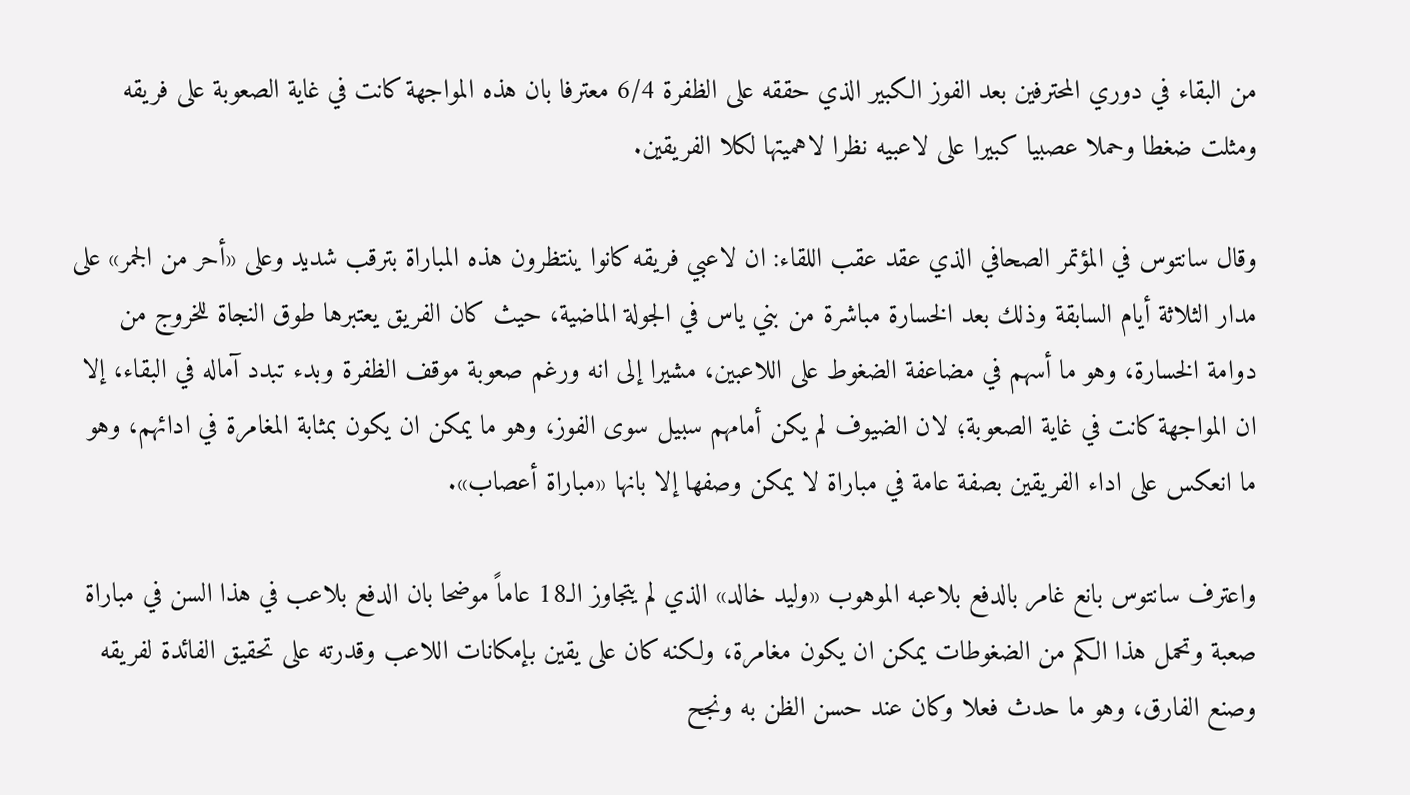من البقاء في دوري المحترفين بعد الفوز الكبير الذي حققه على الظفرة 6/4 معترفا بان هذه المواجهة كانت في غاية الصعوبة على فريقه ومثلت ضغطا وحملا عصبيا كبيرا على لاعبيه نظرا لاهميتها لكلا الفريقين.

وقال سانتوس في المؤتمر الصحافي الذي عقد عقب اللقاء: ان لاعبي فريقه كانوا ينتظرون هذه المباراة بترقب شديد وعلى «أحر من الجمر» على مدار الثلاثة أيام السابقة وذلك بعد الخسارة مباشرة من بني ياس في الجولة الماضية، حيث كان الفريق يعتبرها طوق النجاة للخروج من دوامة الخسارة، وهو ما أسهم في مضاعفة الضغوط على اللاعبين، مشيرا إلى انه ورغم صعوبة موقف الظفرة وبدء تبدد آماله في البقاء، إلا ان المواجهة كانت في غاية الصعوبة؛ لان الضيوف لم يكن أمامهم سبيل سوى الفوز، وهو ما يمكن ان يكون بمثابة المغامرة في ادائهم، وهو ما انعكس على اداء الفريقين بصفة عامة في مباراة لا يمكن وصفها إلا بانها «مباراة أعصاب».

واعترف سانتوس بانع غامر بالدفع بلاعبه الموهوب «وليد خالد» الذي لم يتجاوز الـ18 عاماً موضحا بان الدفع بلاعب في هذا السن في مباراة صعبة وتحمل هذا الكم من الضغوطات يمكن ان يكون مغامرة، ولكنه كان على يقين بإمكانات اللاعب وقدرته على تحقيق الفائدة لفريقه وصنع الفارق، وهو ما حدث فعلا وكان عند حسن الظن به ونجح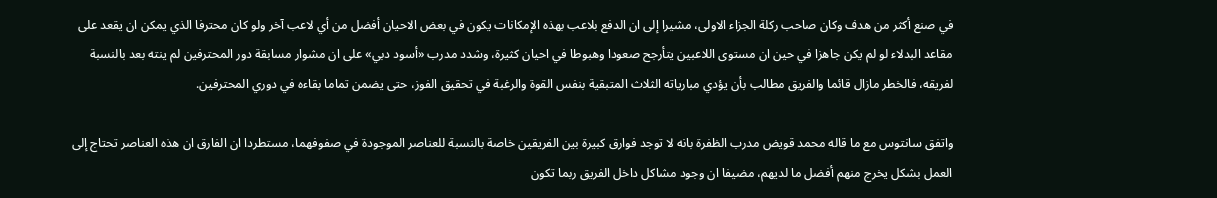في صنع أكثر من هدف وكان صاحب ركلة الجزاء الاولى، مشيرا إلى ان الدفع بلاعب بهذه الإمكانات يكون في بعض الاحيان أفضل من أي لاعب آخر ولو كان محترفا الذي يمكن ان يقعد على مقاعد البدلاء لو لم يكن جاهزا في حين ان مستوى اللاعبين يتأرجح صعودا وهبوطا في احيان كثيرة، وشدد مدرب «أسود دبي» على ان مشوار مسابقة دور المحترفين لم ينته بعد بالنسبة لفريقه، فالخطر مازال قائما والفريق مطالب بأن يؤدي مبارياته الثلاث المتبقية بنفس القوة والرغبة في تحقيق الفوز، حتى يضمن تماما بقاءه في دوري المحترفين.

واتفق سانتوس مع ما قاله محمد قويض مدرب الظفرة بانه لا توجد فوارق كبيرة بين الفريقين خاصة بالنسبة للعناصر الموجودة في صفوفهما، مستطردا ان الفارق ان هذه العناصر تحتاج إلى العمل بشكل يخرج منهم أفضل ما لديهم، مضيفا ان وجود مشاكل داخل الفريق ربما تكون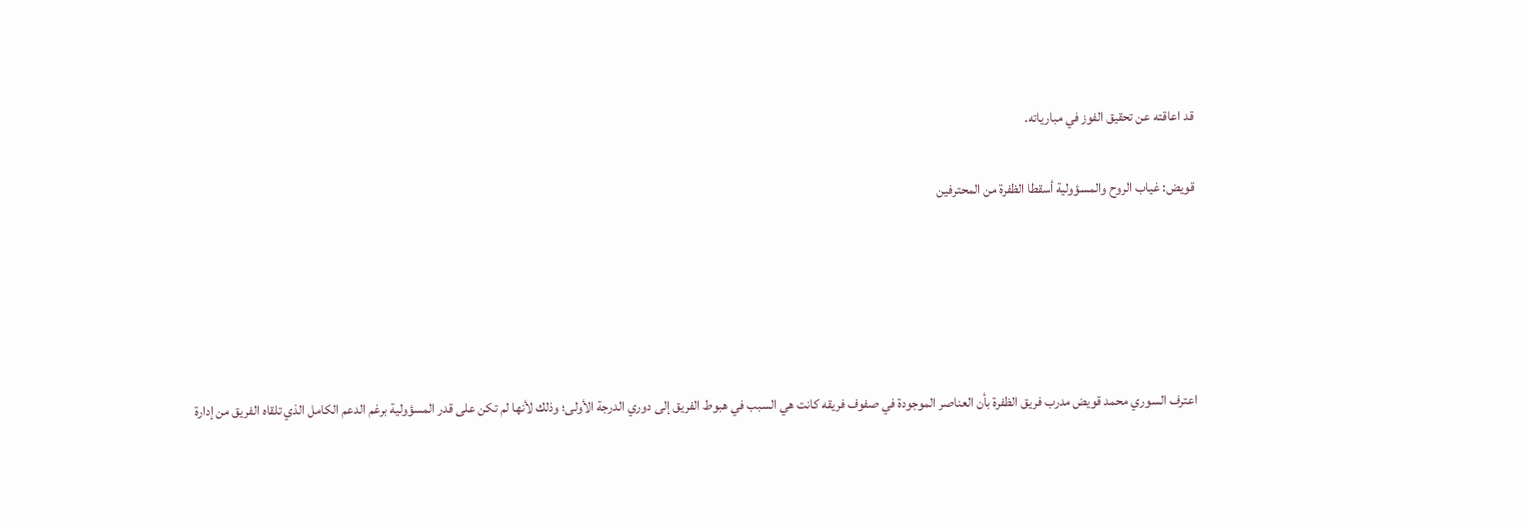قد اعاقته عن تحقيق الفوز في مبارياته.

قويض: غياب الروح والمسؤولية أسقطا الظفرة من المحترفين





اعترف السوري محمد قويض مدرب فريق الظفرة بأن العناصر الموجودة في صفوف فريقه كانت هي السبب في هبوط الفريق إلى دوري الدرجة الأولى؛ وذلك لأنها لم تكن على قدر المسؤولية برغم الدعم الكامل الذي تلقاه الفريق من إدارة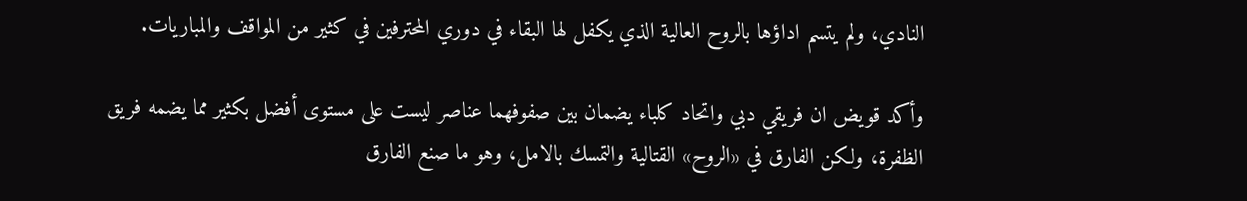النادي، ولم يتسم اداؤها بالروح العالية الذي يكفل لها البقاء في دوري المحترفين في كثير من المواقف والمباريات.

وأكد قويض ان فريقي دبي واتحاد كلباء يضمان بين صفوفهما عناصر ليست على مستوى أفضل بكثير مما يضمه فريق الظفرة، ولكن الفارق في «الروح» القتالية والتمسك بالامل، وهو ما صنع الفارق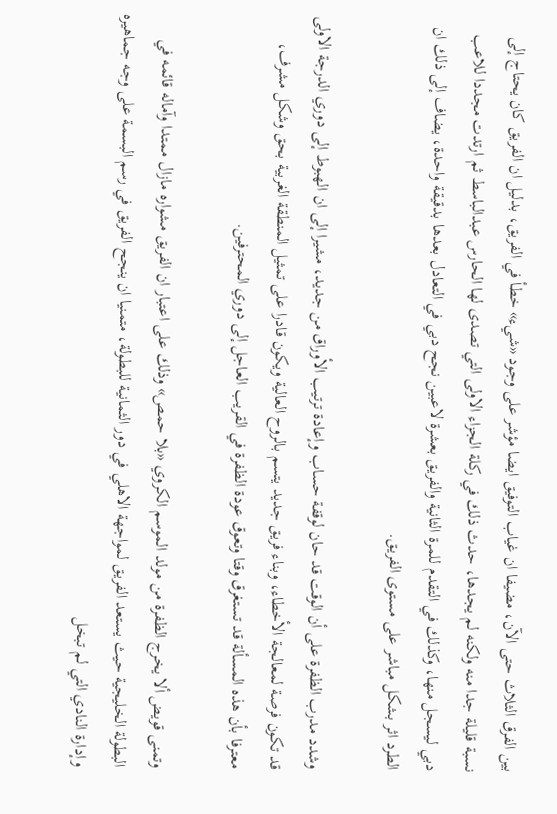بين الفرق الثلاث حتى الآن، مضيفا ان غياب التوفيق ايضا مؤشر على وجود «شيء» خطأ في الفريق، بدليل ان الفريق كان يحتاج إلى نسبة قليلة جدا منه ولكنه لم يجدها، حدث ذلك في ركلة الجزاء الاولى التي تصدى لها الحارس عبدالباسط ثم ارتدت مجددا للاعب دبي ليسجل منها، وكذلك في التقدم للمرة الثانية والفريق بعشرة لاعبين نجح دبي في التعادل بعدها بدقيقة واحدة، يضاف إلى ذلك ان الطرد اثر بشكل مباشر على مستوى الفريق.

وشدد مدرب الظفرة على أن الوقت قد حان لوقفة حساب وإعادة ترتيب الأوراق من جديد، مشيرا إلى ان الهبوط إلى دوري الدرجة الاولى قد تكون فرصة لمعالجة الأخطاء، وبناء فريق جديد يتسم بالروح العالية ويكون قادرا على تمثيل المنطقة الغربية بحق وشكل مشرف، معترفا بأن هذه المسألة قد تستغرق وقتا وتعوق عودة الظفرة في القريب العاجل إلى دوري المحترفين.

وتمنى قويض ألا يخرج الظفرة من مولد الموسم الكروي «بلا حمص» وذلك على اعتبار ان الفريق مشواره مازال ممتدا وآماله قائمه في البطولة الخليجية حيث يستعد الفريق لمواجهة الاهلي في دور الثمانية للبطولة، متمنيا ان ينجح الفريق في رسم البسمة على وجه جماهيره وإدارة النادي التي لم تبخل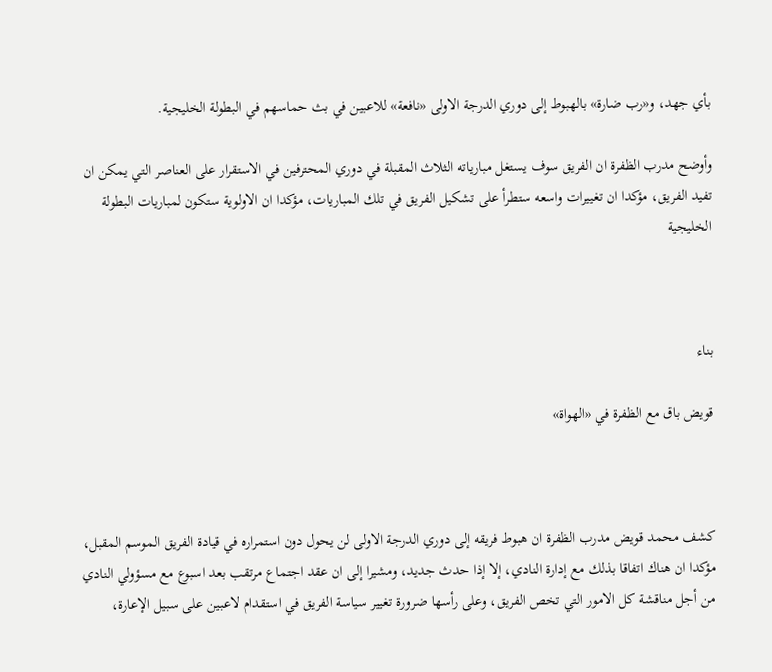بأي جهد، و«رب ضارة» بالهبوط إلى دوري الدرجة الاولى «نافعة» للاعبين في بث حماسهم في البطولة الخليجية.

وأوضح مدرب الظفرة ان الفريق سوف يستغل مبارياته الثلاث المقبلة في دوري المحترفين في الاستقرار على العناصر التي يمكن ان تفيد الفريق، مؤكدا ان تغييرات واسعه ستطرأ على تشكيل الفريق في تلك المباريات، مؤكدا ان الاولوية ستكون لمباريات البطولة الخليجية



بناء

قويض باق مع الظفرة في «الهواة»



كشف محمد قويض مدرب الظفرة ان هبوط فريقه إلى دوري الدرجة الاولى لن يحول دون استمراره في قيادة الفريق الموسم المقبل، مؤكدا ان هناك اتفاقا بذلك مع إدارة النادي، إلا إذا حدث جديد، ومشيرا إلى ان عقد اجتماع مرتقب بعد اسبوع مع مسؤولي النادي من أجل مناقشة كل الامور التي تخص الفريق، وعلى رأسها ضرورة تغيير سياسة الفريق في استقدام لاعبين على سبيل الإعارة،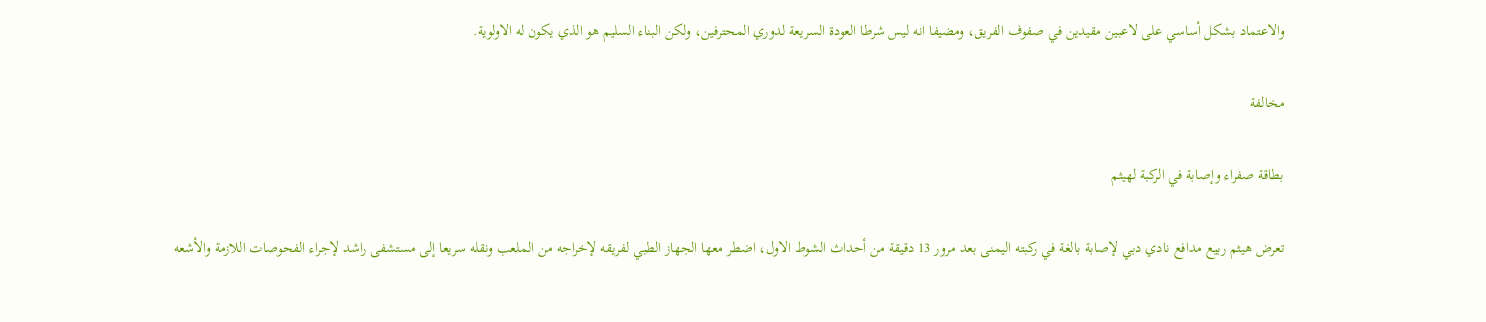والاعتماد بشكل أساسي على لاعبين مقيدين في صفوف الفريق، ومضيفا انه ليس شرطا العودة السريعة لدوري المحترفين، ولكن البناء السليم هو الذي يكون له الاولوية.

مخالفة

بطاقة صفراء وإصابة في الركبة لهيثم

تعرض هيثم ربيع مدافع نادي دبي لإصابة بالغة في ركبته اليمنى بعد مرور 13 دقيقة من أحداث الشوط الاول، اضطر معها الجهاز الطبي لفريقه لإخراجه من الملعب ونقله سريعا إلى مستشفى راشد لإجراء الفحوصات اللازمة والأشعه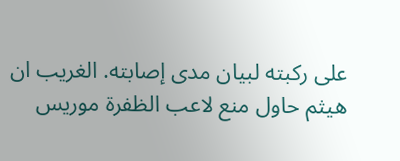على ركبته لبيان مدى إصابته. الغريب ان هيثم حاول منع لاعب الظفرة موريس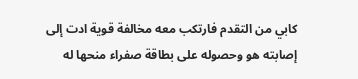كابي من التقدم فارتكب معه مخالفة قوية ادت إلى إصابته هو وحصوله على بطاقة صفراء منحها له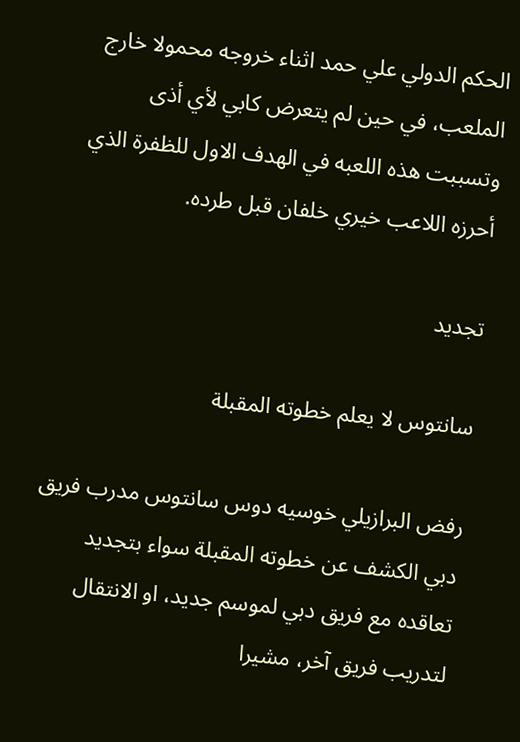الحكم الدولي علي حمد اثناء خروجه محمولا خارج الملعب، في حين لم يتعرض كابي لأي أذى وتسببت هذه اللعبه في الهدف الاول للظفرة الذي أحرزه اللاعب خيري خلفان قبل طرده.

تجديد

سانتوس لا يعلم خطوته المقبلة

رفض البرازيلي خوسيه دوس سانتوس مدرب فريق دبي الكشف عن خطوته المقبلة سواء بتجديد تعاقده مع فريق دبي لموسم جديد، او الانتقال لتدريب فريق آخر، مشيرا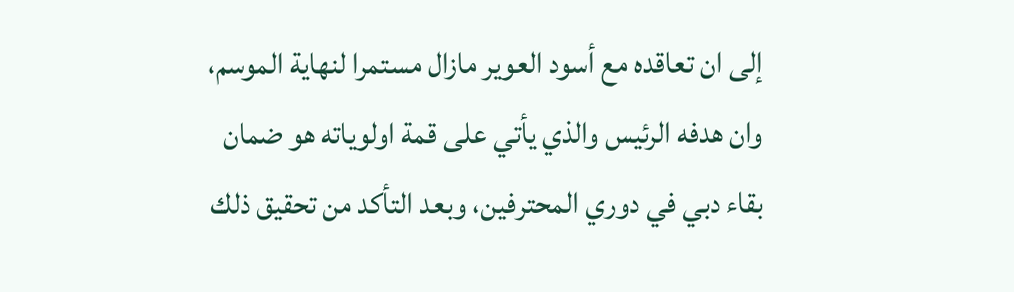إلى ان تعاقده مع أسود العوير مازال مستمرا لنهاية الموسم، وان هدفه الرئيس والذي يأتي على قمة اولوياته هو ضمان بقاء دبي في دوري المحترفين، وبعد التأكد من تحقيق ذلك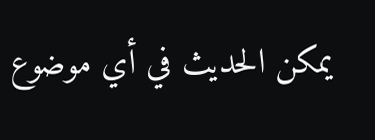يمكن الحديث في أي موضوع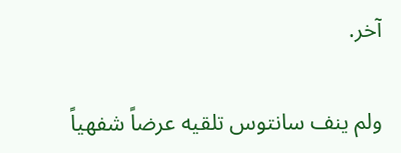آخر.

ولم ينف سانتوس تلقيه عرضاً شفهياً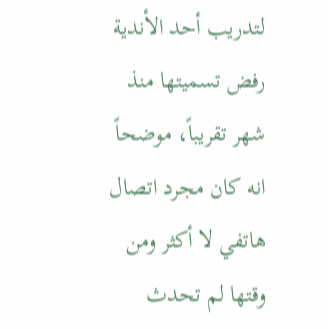لتدريب أحد الأندية رفض تسميتها منذ شهر تقريباً، موضحاً انه كان مجرد اتصال هاتفي لا أكثر ومن وقتها لم تحدث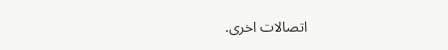اتصالات اخرى.